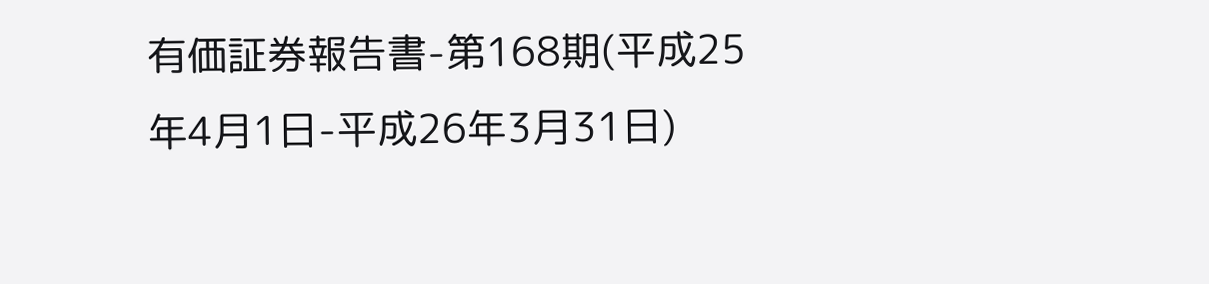有価証券報告書-第168期(平成25年4月1日-平成26年3月31日)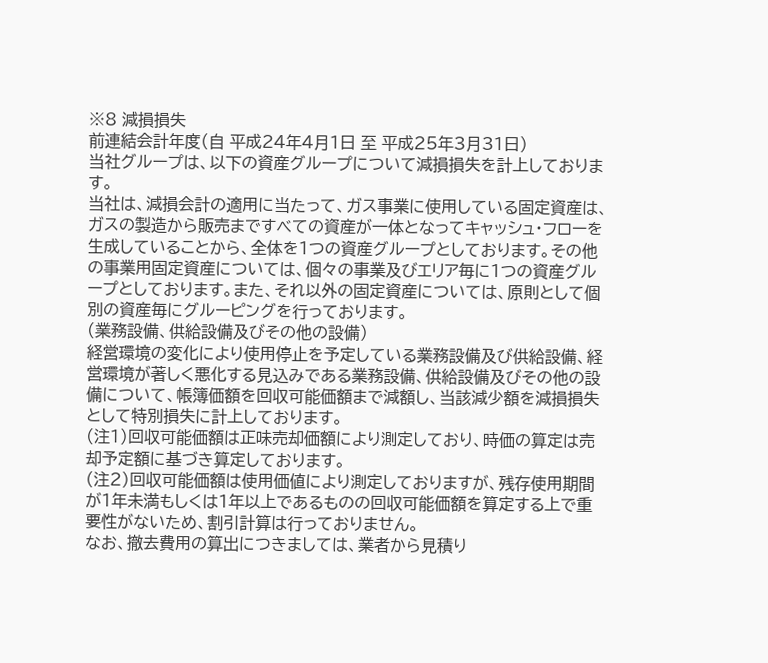※8 減損損失
前連結会計年度(自 平成24年4月1日 至 平成25年3月31日)
当社グループは、以下の資産グループについて減損損失を計上しております。
当社は、減損会計の適用に当たって、ガス事業に使用している固定資産は、ガスの製造から販売まですべての資産が一体となってキャッシュ・フローを生成していることから、全体を1つの資産グループとしております。その他の事業用固定資産については、個々の事業及びエリア毎に1つの資産グループとしております。また、それ以外の固定資産については、原則として個別の資産毎にグルーピングを行っております。
(業務設備、供給設備及びその他の設備)
経営環境の変化により使用停止を予定している業務設備及び供給設備、経営環境が著しく悪化する見込みである業務設備、供給設備及びその他の設備について、帳簿価額を回収可能価額まで減額し、当該減少額を減損損失として特別損失に計上しております。
(注1)回収可能価額は正味売却価額により測定しており、時価の算定は売却予定額に基づき算定しております。
(注2)回収可能価額は使用価値により測定しておりますが、残存使用期間が1年未満もしくは1年以上であるものの回収可能価額を算定する上で重要性がないため、割引計算は行っておりません。
なお、撤去費用の算出につきましては、業者から見積り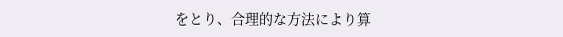をとり、合理的な方法により算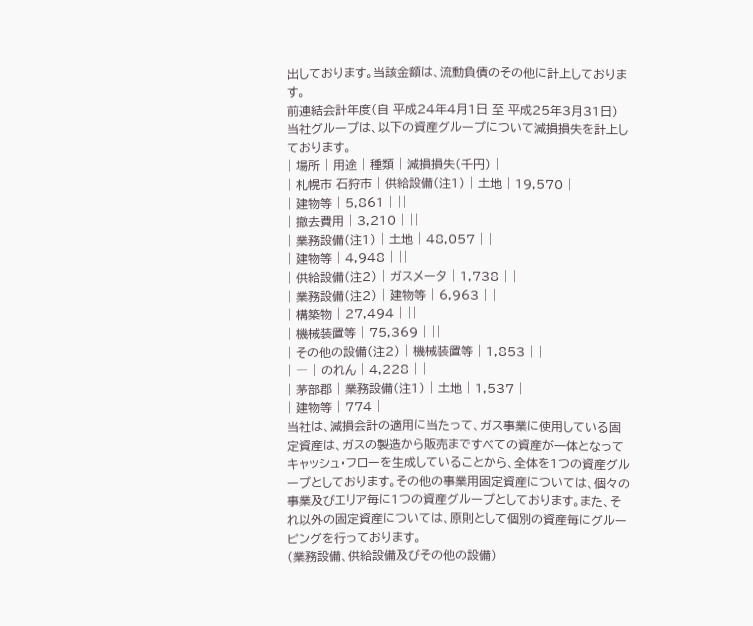出しております。当該金額は、流動負債のその他に計上しております。
前連結会計年度(自 平成24年4月1日 至 平成25年3月31日)
当社グループは、以下の資産グループについて減損損失を計上しております。
| 場所 | 用途 | 種類 | 減損損失(千円) |
| 札幌市 石狩市 | 供給設備(注1) | 土地 | 19,570 |
| 建物等 | 5,861 | ||
| 撤去費用 | 3,210 | ||
| 業務設備(注1) | 土地 | 48,057 | |
| 建物等 | 4,948 | ||
| 供給設備(注2) | ガスメータ | 1,738 | |
| 業務設備(注2) | 建物等 | 6,963 | |
| 構築物 | 27,494 | ||
| 機械装置等 | 75,369 | ||
| その他の設備(注2) | 機械装置等 | 1,853 | |
| ― | のれん | 4,228 | |
| 茅部郡 | 業務設備(注1) | 土地 | 1,537 |
| 建物等 | 774 |
当社は、減損会計の適用に当たって、ガス事業に使用している固定資産は、ガスの製造から販売まですべての資産が一体となってキャッシュ・フローを生成していることから、全体を1つの資産グループとしております。その他の事業用固定資産については、個々の事業及びエリア毎に1つの資産グループとしております。また、それ以外の固定資産については、原則として個別の資産毎にグルーピングを行っております。
(業務設備、供給設備及びその他の設備)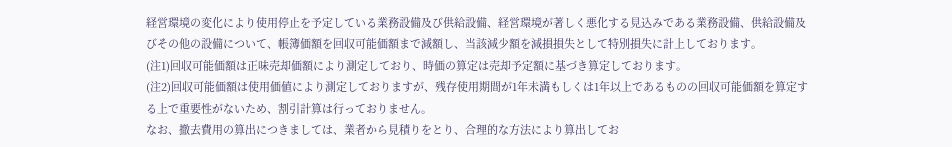経営環境の変化により使用停止を予定している業務設備及び供給設備、経営環境が著しく悪化する見込みである業務設備、供給設備及びその他の設備について、帳簿価額を回収可能価額まで減額し、当該減少額を減損損失として特別損失に計上しております。
(注1)回収可能価額は正味売却価額により測定しており、時価の算定は売却予定額に基づき算定しております。
(注2)回収可能価額は使用価値により測定しておりますが、残存使用期間が1年未満もしくは1年以上であるものの回収可能価額を算定する上で重要性がないため、割引計算は行っておりません。
なお、撤去費用の算出につきましては、業者から見積りをとり、合理的な方法により算出してお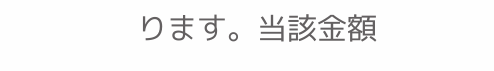ります。当該金額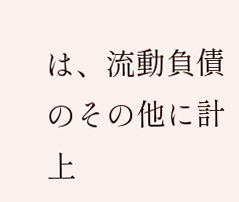は、流動負債のその他に計上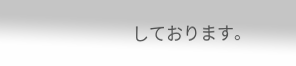しております。